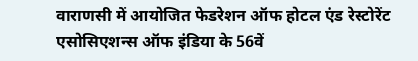वाराणसी में आयोजित फेडरेशन ऑफ होटल एंड रेस्टोरेंट एसोसिएशन्स ऑफ इंडिया के 56वें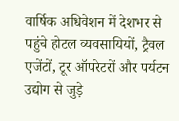वार्षिक अधिवेशन में देशभर से पहुंचे होटल व्यवसायियों, ट्रैवल एजेंटों, टूर ऑपरेटरों और पर्यटन उद्योग से जुड़े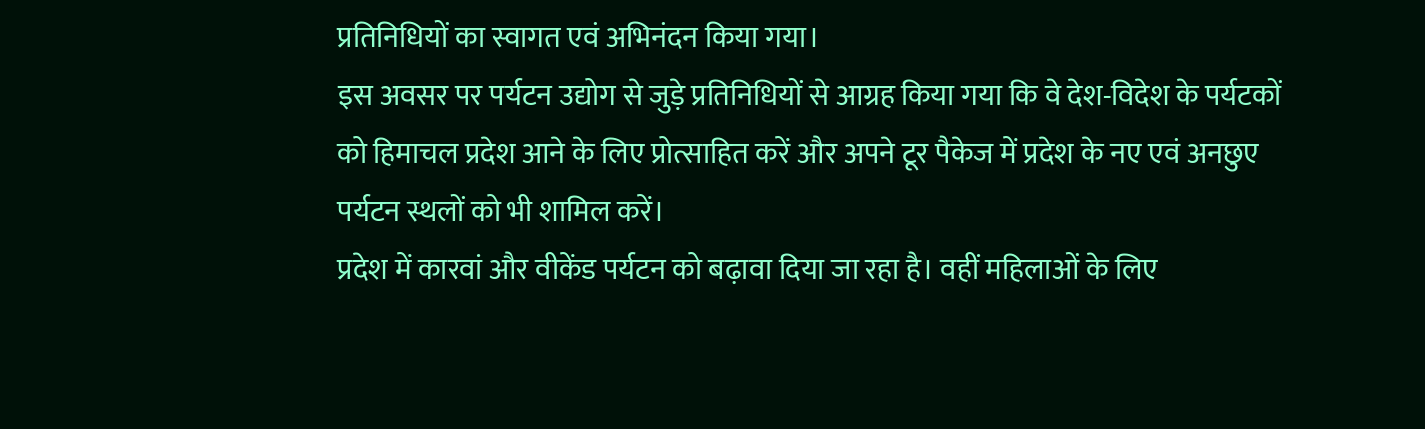प्रतिनिधियों का स्वागत एवं अभिनंदन किया गया।
इस अवसर पर पर्यटन उद्योग से जुड़े प्रतिनिधियों से आग्रह किया गया कि वे देश-विदेश के पर्यटकों को हिमाचल प्रदेश आने के लिए प्रोत्साहित करें और अपने टूर पैकेज में प्रदेश के नए एवं अनछुए पर्यटन स्थलों को भी शामिल करें।
प्रदेश में कारवां और वीकेंड पर्यटन को बढ़ावा दिया जा रहा है। वहीं महिलाओं के लिए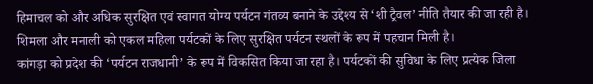हिमाचल को और अधिक सुरक्षित एवं स्वागत योग्य पर्यटन गंतव्य बनाने के उद्देश्य से ‘शी ट्रैवल’ नीति तैयार की जा रही है। शिमला और मनाली को एकल महिला पर्यटकों के लिए सुरक्षित पर्यटन स्थलों के रूप में पहचान मिली है।
कांगड़ा को प्रदेश की ‘पर्यटन राजधानी’ के रूप में विकसित किया जा रहा है। पर्यटकों की सुविधा के लिए प्रत्येक जिला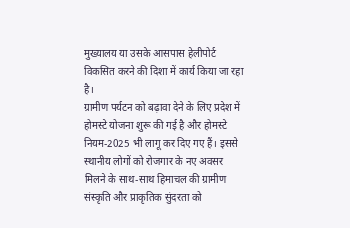मुख्यालय या उसके आसपास हेलीपोर्ट विकसित करने की दिशा में कार्य किया जा रहा है।
ग्रामीण पर्यटन को बढ़ावा देने के लिए प्रदेश में होमस्टे योजना शुरू की गई है और होमस्टे नियम-2025 भी लागू कर दिए गए हैं। इससे स्थानीय लोगों को रोजगार के नए अवसर मिलने के साथ-साथ हिमाचल की ग्रामीण संस्कृति और प्राकृतिक सुंदरता को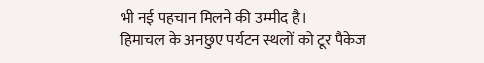भी नई पहचान मिलने की उम्मीद है।
हिमाचल के अनछुए पर्यटन स्थलों को टूर पैकेज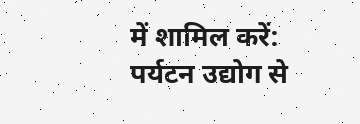में शामिल करें: पर्यटन उद्योग से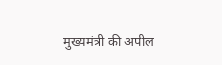मुख्यमंत्री की अपील